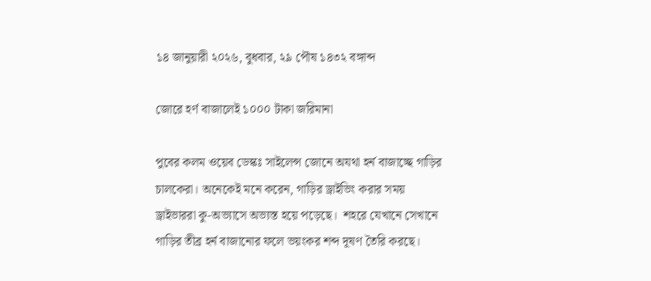১৪ জানুয়ারী ২০২৬, বুধবার, ২৯ পৌষ ১৪৩২ বঙ্গাব্দ

জোরে হর্ণ বাজালেই ১০০০ টাকা জরিমানা

পুবের কলম ওয়েব ডেস্কঃ সাইলেন্স জোনে অযথা হর্ন বাজাচ্ছে গাড়ির চালকেরা। অনেকেই মনে করেন, গাড়ির ড্রাইভিং করার সময় ড্রাইভাররা কু-অভ্যাসে অভ্যস্ত হয়ে পড়েছে।  শহরে যেখানে সেখানে গাড়ির তীব্র হর্ন বাজানোর ফলে ভয়ংকর শব্দ দূষণ তৈরি করছে।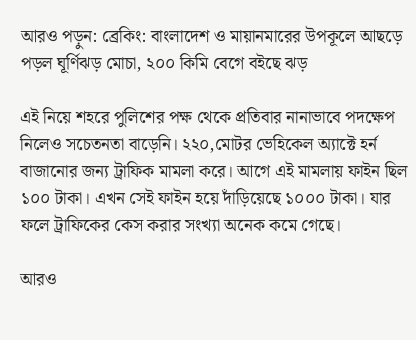আরও পড়ুন: ব্রেকিং: বাংলাদেশ ও মায়ানমারের উপকূলে আছড়ে পড়ল ঘূর্ণিঝড় মোচা, ২০০ কিমি বেগে বইছে ঝড়

এই নিয়ে শহরে পুলিশের পক্ষ থেকে প্রতিবার নানাভাবে পদক্ষেপ নিলেও সচেতনতা বাড়েনি। ২২০,মোটর ভেহিকেল অ্যাক্টে হর্ন বাজানোর জন্য ট্রাফিক মামলা করে। আগে এই মামলায় ফাইন ছিল ১০০ টাকা। এখন সেই ফাইন হয়ে দাঁড়িয়েছে ১০০০ টাকা। যার ফলে ট্রাফিকের কেস করার সংখ্যা অনেক কমে গেছে।

আরও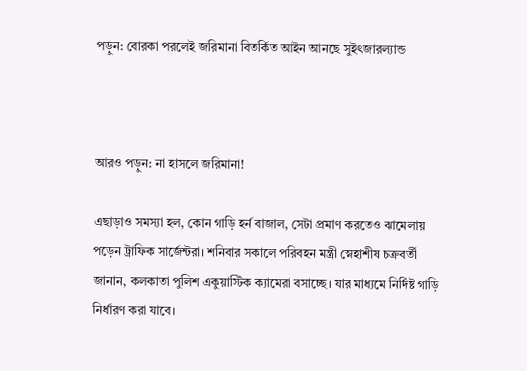পড়ুন: বোরকা পরলেই জরিমানা বিতর্কিত আইন আনছে সুইৎজারল্যান্ড



আরও পড়ুন: না হাসলে জরিমানা!

এছাড়াও সমস্যা হল, কোন গাড়ি হর্ন বাজাল, সেটা প্রমাণ করতেও ঝামেলায় পড়েন ট্রাফিক সার্জেন্টরা। শনিবার সকালে পরিবহন মন্ত্রী স্নেহাশীষ চক্রবর্তী জানান, কলকাতা পুলিশ একুয়াস্টিক ক্যামেরা বসাচ্ছে। যার মাধ্যমে নির্দিষ্ট গাড়ি নির্ধারণ করা যাবে।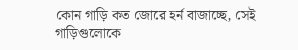কোন গাড়ি কত জোরে হর্ন বাজাচ্ছে, সেই গাড়িগুলোকে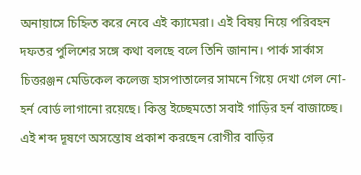অনায়াসে চিহ্নিত করে নেবে এই ক্যামেরা। এই বিষয় নিয়ে পরিবহন দফতর পুলিশের সঙ্গে কথা বলছে বলে তিনি জানান। পার্ক সার্কাস চিত্তরঞ্জন মেডিকেল কলেজ হাসপাতালের সামনে গিয়ে দেখা গেল নো-হর্ন বোর্ড লাগানো রয়েছে। কিন্তু ইচ্ছেমতো সবাই গাড়ির হর্ন বাজাচ্ছে। এই শব্দ দূষণে অসন্তোষ প্রকাশ করছেন রোগীর বাড়ির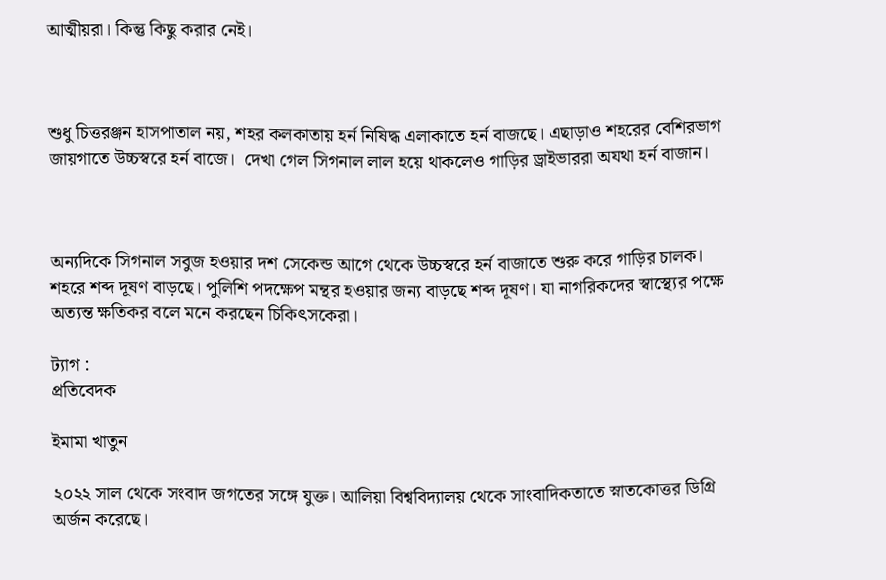আত্মীয়রা। কিন্তু কিছু করার নেই।



শুধু চিত্তরঞ্জন হাসপাতাল নয়, শহর কলকাতায় হর্ন নিষিদ্ধ এলাকাতে হর্ন বাজছে। এছাড়াও শহরের বেশিরভাগ জায়গাতে উচ্চস্বরে হর্ন বাজে।  দেখা গেল সিগনাল লাল হয়ে থাকলেও গাড়ির ড্রাইভাররা অযথা হর্ন বাজান।



অন্যদিকে সিগনাল সবুজ হওয়ার দশ সেকেন্ড আগে থেকে উচ্চস্বরে হর্ন বাজাতে শুরু করে গাড়ির চালক। শহরে শব্দ দূষণ বাড়ছে। পুলিশি পদক্ষেপ মন্থর হওয়ার জন্য বাড়ছে শব্দ দূষণ। যা নাগরিকদের স্বাস্থ্যের পক্ষে অত্যন্ত ক্ষতিকর বলে মনে করছেন চিকিৎসকেরা।

ট্যাগ :
প্রতিবেদক

ইমামা খাতুন

২০২২ সাল থেকে সংবাদ জগতের সঙ্গে যুক্ত। আলিয়া বিশ্ববিদ্যালয় থেকে সাংবাদিকতাতে স্নাতকোত্তর ডিগ্রি অর্জন করেছে।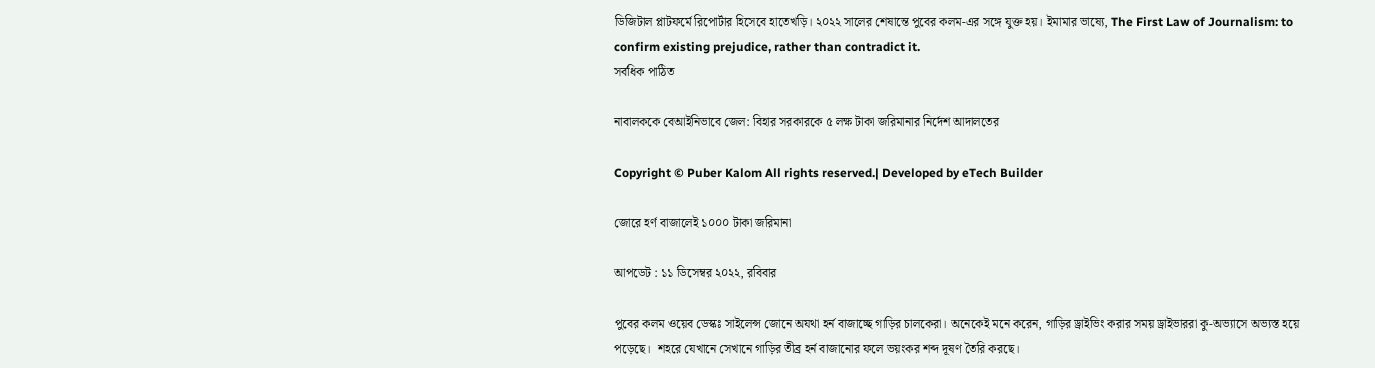ডিজিটাল প্লাটফর্মে রিপোর্টার হিসেবে হাতেখড়ি। ২০২২ সালের শেষান্তে পুবের কলম-এর সঙ্গে যুক্ত হয়। ইমামার ভাষ্যে, The First Law of Journalism: to confirm existing prejudice, rather than contradict it.
সর্বধিক পাঠিত

নাবালককে বেআইনিভাবে জেল: বিহার সরকারকে ৫ লক্ষ টাকা জরিমানার নির্দেশ আদালতের

Copyright © Puber Kalom All rights reserved.| Developed by eTech Builder

জোরে হর্ণ বাজালেই ১০০০ টাকা জরিমানা

আপডেট : ১১ ডিসেম্বর ২০২২, রবিবার

পুবের কলম ওয়েব ডেস্কঃ সাইলেন্স জোনে অযথা হর্ন বাজাচ্ছে গাড়ির চালকেরা। অনেকেই মনে করেন, গাড়ির ড্রাইভিং করার সময় ড্রাইভাররা কু-অভ্যাসে অভ্যস্ত হয়ে পড়েছে।  শহরে যেখানে সেখানে গাড়ির তীব্র হর্ন বাজানোর ফলে ভয়ংকর শব্দ দূষণ তৈরি করছে।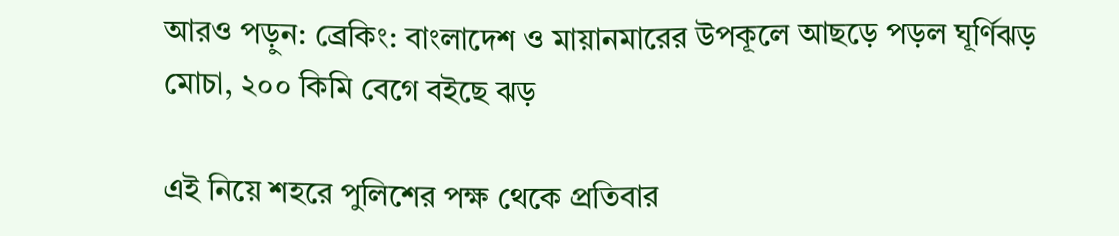আরও পড়ুন: ব্রেকিং: বাংলাদেশ ও মায়ানমারের উপকূলে আছড়ে পড়ল ঘূর্ণিঝড় মোচা, ২০০ কিমি বেগে বইছে ঝড়

এই নিয়ে শহরে পুলিশের পক্ষ থেকে প্রতিবার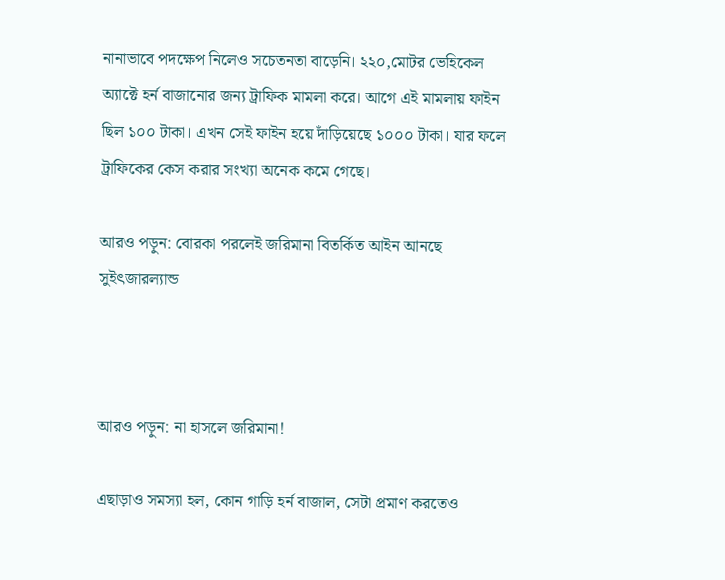নানাভাবে পদক্ষেপ নিলেও সচেতনতা বাড়েনি। ২২০,মোটর ভেহিকেল অ্যাক্টে হর্ন বাজানোর জন্য ট্রাফিক মামলা করে। আগে এই মামলায় ফাইন ছিল ১০০ টাকা। এখন সেই ফাইন হয়ে দাঁড়িয়েছে ১০০০ টাকা। যার ফলে ট্রাফিকের কেস করার সংখ্যা অনেক কমে গেছে।

আরও পড়ুন: বোরকা পরলেই জরিমানা বিতর্কিত আইন আনছে সুইৎজারল্যান্ড



আরও পড়ুন: না হাসলে জরিমানা!

এছাড়াও সমস্যা হল, কোন গাড়ি হর্ন বাজাল, সেটা প্রমাণ করতেও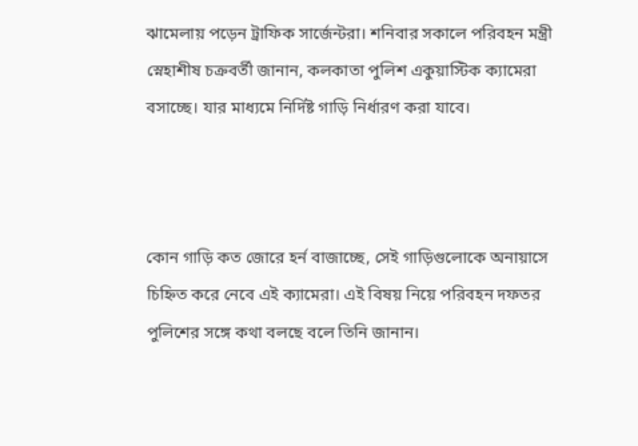ঝামেলায় পড়েন ট্রাফিক সার্জেন্টরা। শনিবার সকালে পরিবহন মন্ত্রী স্নেহাশীষ চক্রবর্তী জানান, কলকাতা পুলিশ একুয়াস্টিক ক্যামেরা বসাচ্ছে। যার মাধ্যমে নির্দিষ্ট গাড়ি নির্ধারণ করা যাবে।



কোন গাড়ি কত জোরে হর্ন বাজাচ্ছে, সেই গাড়িগুলোকে অনায়াসে চিহ্নিত করে নেবে এই ক্যামেরা। এই বিষয় নিয়ে পরিবহন দফতর পুলিশের সঙ্গে কথা বলছে বলে তিনি জানান।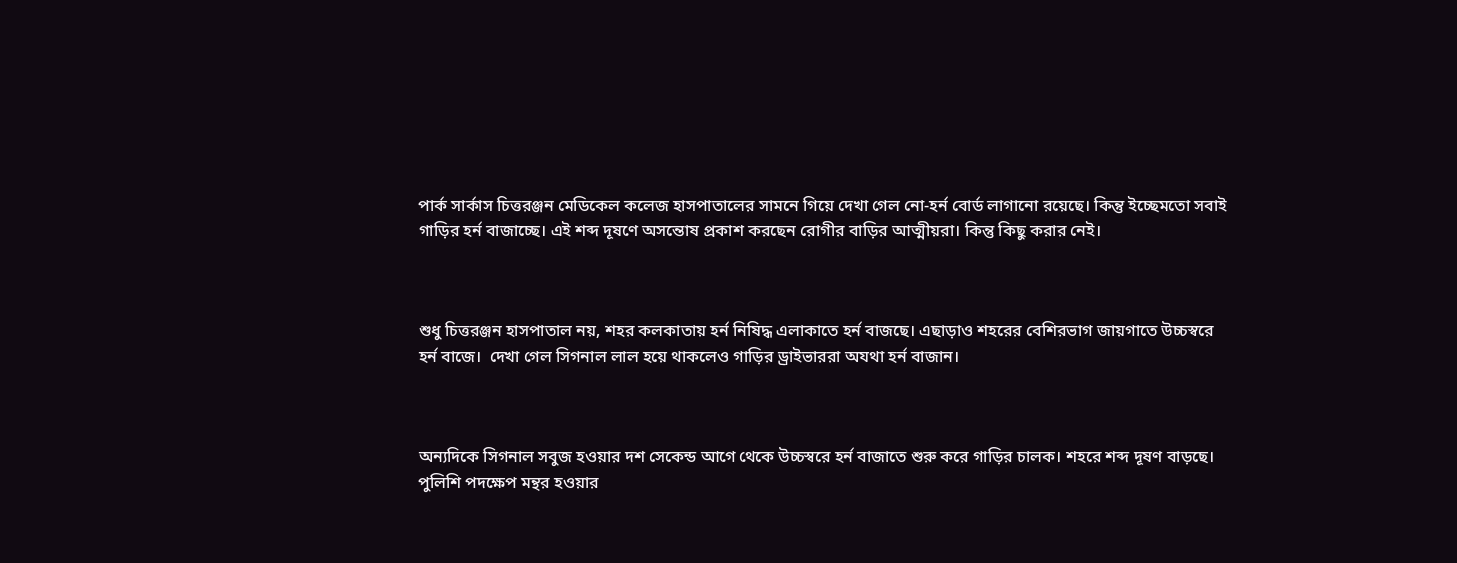পার্ক সার্কাস চিত্তরঞ্জন মেডিকেল কলেজ হাসপাতালের সামনে গিয়ে দেখা গেল নো-হর্ন বোর্ড লাগানো রয়েছে। কিন্তু ইচ্ছেমতো সবাই গাড়ির হর্ন বাজাচ্ছে। এই শব্দ দূষণে অসন্তোষ প্রকাশ করছেন রোগীর বাড়ির আত্মীয়রা। কিন্তু কিছু করার নেই।



শুধু চিত্তরঞ্জন হাসপাতাল নয়, শহর কলকাতায় হর্ন নিষিদ্ধ এলাকাতে হর্ন বাজছে। এছাড়াও শহরের বেশিরভাগ জায়গাতে উচ্চস্বরে হর্ন বাজে।  দেখা গেল সিগনাল লাল হয়ে থাকলেও গাড়ির ড্রাইভাররা অযথা হর্ন বাজান।



অন্যদিকে সিগনাল সবুজ হওয়ার দশ সেকেন্ড আগে থেকে উচ্চস্বরে হর্ন বাজাতে শুরু করে গাড়ির চালক। শহরে শব্দ দূষণ বাড়ছে। পুলিশি পদক্ষেপ মন্থর হওয়ার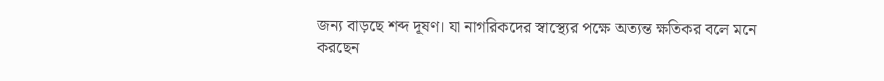জন্য বাড়ছে শব্দ দূষণ। যা নাগরিকদের স্বাস্থ্যের পক্ষে অত্যন্ত ক্ষতিকর বলে মনে করছেন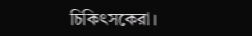চিকিৎসকেরা।